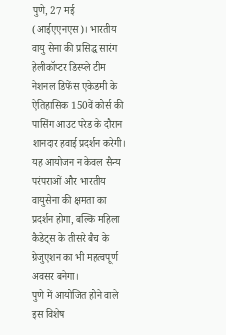पुणे, 27 मई (आईएएनएस)। भारतीय वायु सेना की प्रसिद्ध सारंग हेलीकॉप्टर डिस्प्ले टीम नेशनल डिफेंस एकेडमी के ऐतिहासिक 150वें कोर्स की पासिंग आउट परेड के दौरान शानदार हवाई प्रदर्शन करेगी। यह आयोजन न केवल सैन्य परंपराओं और भारतीय वायुसेना की क्षमता का प्रदर्शन होगा, बल्कि महिला कैडेट्स के तीसरे बैच के ग्रेजुएशन का भी महत्वपूर्ण अवसर बनेगा।
पुणे में आयोजित होने वाले इस विशेष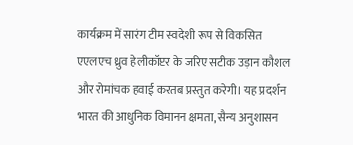कार्यक्रम में सारंग टीम स्वदेशी रूप से विकसित एएलएच ध्रुव हेलीकॉप्टर के जरिए सटीक उड़ान कौशल और रोमांचक हवाई करतब प्रस्तुत करेगी। यह प्रदर्शन भारत की आधुनिक विमानन क्षमता, सैन्य अनुशासन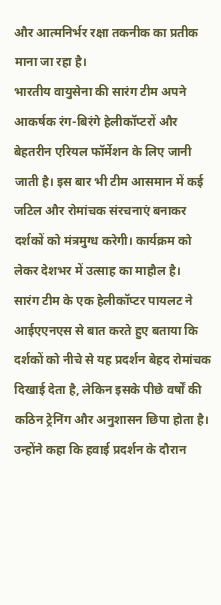और आत्मनिर्भर रक्षा तकनीक का प्रतीक माना जा रहा है।
भारतीय वायुसेना की सारंग टीम अपने आकर्षक रंग-बिरंगे हेलीकॉप्टरों और बेहतरीन एरियल फॉर्मेशन के लिए जानी जाती है। इस बार भी टीम आसमान में कई जटिल और रोमांचक संरचनाएं बनाकर दर्शकों को मंत्रमुग्ध करेगी। कार्यक्रम को लेकर देशभर में उत्साह का माहौल है।
सारंग टीम के एक हेलीकॉप्टर पायलट ने आईएएनएस से बात करते हुए बताया कि दर्शकों को नीचे से यह प्रदर्शन बेहद रोमांचक दिखाई देता है, लेकिन इसके पीछे वर्षों की कठिन ट्रेनिंग और अनुशासन छिपा होता है। उन्होंने कहा कि हवाई प्रदर्शन के दौरान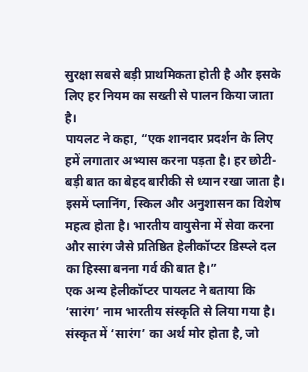सुरक्षा सबसे बड़ी प्राथमिकता होती है और इसके लिए हर नियम का सख्ती से पालन किया जाता है।
पायलट ने कहा, “एक शानदार प्रदर्शन के लिए हमें लगातार अभ्यास करना पड़ता है। हर छोटी-बड़ी बात का बेहद बारीकी से ध्यान रखा जाता है। इसमें प्लानिंग, स्किल और अनुशासन का विशेष महत्व होता है। भारतीय वायुसेना में सेवा करना और सारंग जैसे प्रतिष्ठित हेलीकॉप्टर डिस्प्ले दल का हिस्सा बनना गर्व की बात है।”
एक अन्य हेलीकॉप्टर पायलट ने बताया कि ‘सारंग’ नाम भारतीय संस्कृति से लिया गया है। संस्कृत में ‘सारंग’ का अर्थ मोर होता है, जो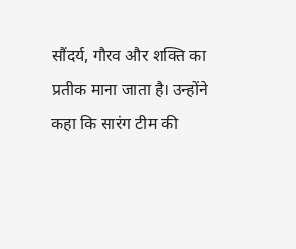सौंदर्य, गौरव और शक्ति का प्रतीक माना जाता है। उन्होंने कहा कि सारंग टीम की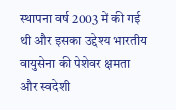स्थापना वर्ष 2003 में की गई थी और इसका उद्देश्य भारतीय वायुसेना की पेशेवर क्षमता और स्वदेशी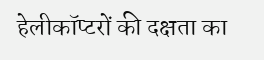हेलीकॉप्टरों की दक्षता का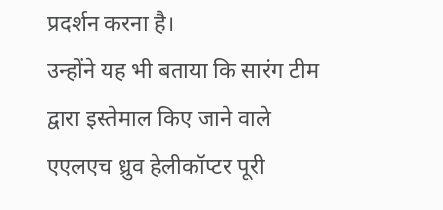प्रदर्शन करना है।
उन्होंने यह भी बताया कि सारंग टीम द्वारा इस्तेमाल किए जाने वाले एएलएच ध्रुव हेलीकॉप्टर पूरी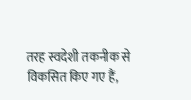तरह स्वदेशी तकनीक से विकसित किए गए हैं,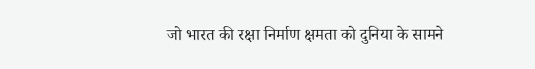जो भारत की रक्षा निर्माण क्षमता को दुनिया के सामने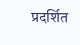प्रदर्शित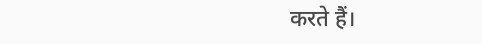करते हैं।